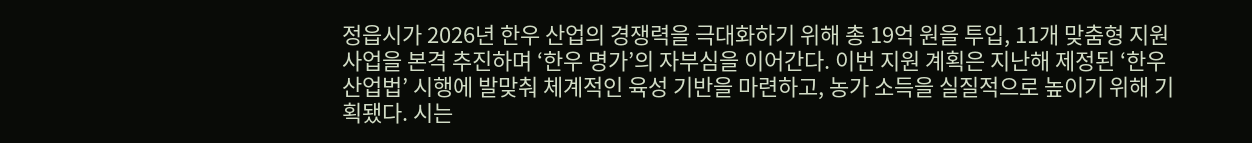정읍시가 2026년 한우 산업의 경쟁력을 극대화하기 위해 총 19억 원을 투입, 11개 맞춤형 지원사업을 본격 추진하며 ‘한우 명가’의 자부심을 이어간다. 이번 지원 계획은 지난해 제정된 ‘한우산업법’ 시행에 발맞춰 체계적인 육성 기반을 마련하고, 농가 소득을 실질적으로 높이기 위해 기획됐다. 시는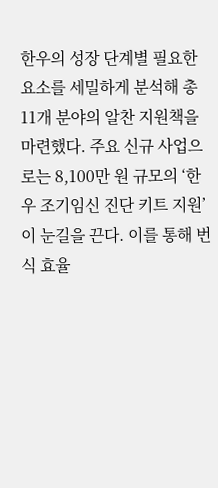한우의 성장 단계별 필요한 요소를 세밀하게 분석해 총 11개 분야의 알찬 지원책을 마련했다. 주요 신규 사업으로는 8,100만 원 규모의 ‘한우 조기임신 진단 키트 지원’이 눈길을 끈다. 이를 통해 번식 효율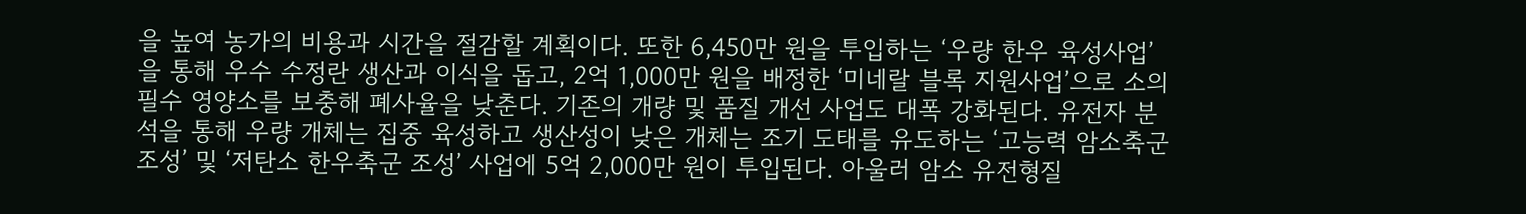을 높여 농가의 비용과 시간을 절감할 계획이다. 또한 6,450만 원을 투입하는 ‘우량 한우 육성사업’을 통해 우수 수정란 생산과 이식을 돕고, 2억 1,000만 원을 배정한 ‘미네랄 블록 지원사업’으로 소의 필수 영양소를 보충해 폐사율을 낮춘다. 기존의 개량 및 품질 개선 사업도 대폭 강화된다. 유전자 분석을 통해 우량 개체는 집중 육성하고 생산성이 낮은 개체는 조기 도태를 유도하는 ‘고능력 암소축군 조성’ 및 ‘저탄소 한우축군 조성’ 사업에 5억 2,000만 원이 투입된다. 아울러 암소 유전형질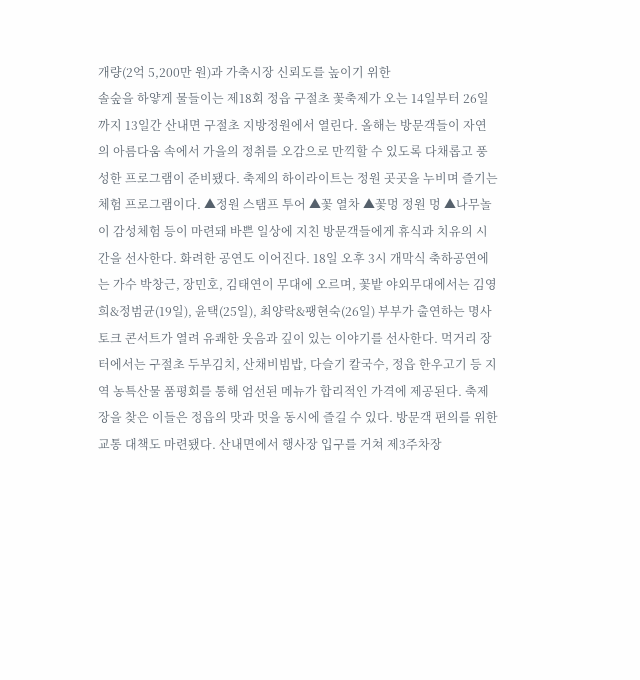개량(2억 5,200만 원)과 가축시장 신뢰도를 높이기 위한
솔숲을 하얗게 물들이는 제18회 정읍 구절초 꽃축제가 오는 14일부터 26일까지 13일간 산내면 구절초 지방정원에서 열린다. 올해는 방문객들이 자연의 아름다움 속에서 가을의 정취를 오감으로 만끽할 수 있도록 다채롭고 풍성한 프로그램이 준비됐다. 축제의 하이라이트는 정원 곳곳을 누비며 즐기는 체험 프로그램이다. ▲정원 스탬프 투어 ▲꽃 열차 ▲꽃멍 정원 멍 ▲나무놀이 감성체험 등이 마련돼 바쁜 일상에 지친 방문객들에게 휴식과 치유의 시간을 선사한다. 화려한 공연도 이어진다. 18일 오후 3시 개막식 축하공연에는 가수 박창근, 장민호, 김태연이 무대에 오르며, 꽃밭 야외무대에서는 김영희&정범균(19일), 윤택(25일), 최양락&팽현숙(26일) 부부가 출연하는 명사 토크 콘서트가 열려 유쾌한 웃음과 깊이 있는 이야기를 선사한다. 먹거리 장터에서는 구절초 두부김치, 산채비빔밥, 다슬기 칼국수, 정읍 한우고기 등 지역 농특산물 품평회를 통해 엄선된 메뉴가 합리적인 가격에 제공된다. 축제장을 찾은 이들은 정읍의 맛과 멋을 동시에 즐길 수 있다. 방문객 편의를 위한 교통 대책도 마련됐다. 산내면에서 행사장 입구를 거쳐 제3주차장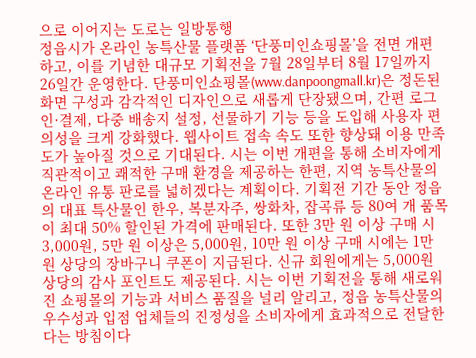으로 이어지는 도로는 일방통행
정읍시가 온라인 농특산물 플랫폼 ‘단풍미인쇼핑몰’을 전면 개편하고, 이를 기념한 대규모 기획전을 7월 28일부터 8월 17일까지 26일간 운영한다. 단풍미인쇼핑몰(www.danpoongmall.kr)은 정돈된 화면 구성과 감각적인 디자인으로 새롭게 단장됐으며, 간편 로그인·결제, 다중 배송지 설정, 선물하기 기능 등을 도입해 사용자 편의성을 크게 강화했다. 웹사이트 접속 속도 또한 향상돼 이용 만족도가 높아질 것으로 기대된다. 시는 이번 개편을 통해 소비자에게 직관적이고 쾌적한 구매 환경을 제공하는 한편, 지역 농특산물의 온라인 유통 판로를 넓히겠다는 계획이다. 기획전 기간 동안 정읍의 대표 특산물인 한우, 복분자주, 쌍화차, 잡곡류 등 80여 개 품목이 최대 50% 할인된 가격에 판매된다. 또한 3만 원 이상 구매 시 3,000원, 5만 원 이상은 5,000원, 10만 원 이상 구매 시에는 1만 원 상당의 장바구니 쿠폰이 지급된다. 신규 회원에게는 5,000원 상당의 감사 포인트도 제공된다. 시는 이번 기획전을 통해 새로워진 쇼핑몰의 기능과 서비스 품질을 널리 알리고, 정읍 농특산물의 우수성과 입점 업체들의 진정성을 소비자에게 효과적으로 전달한다는 방침이다